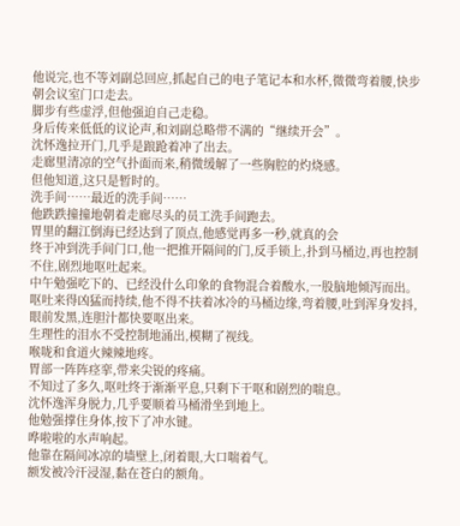他说完,也不等刘副总回应,抓起自己的电子笔记本和水杯,微微弯着腰,快步朝会议室门口走去。
脚步有些虚浮,但他强迫自己走稳。
身后传来低低的议论声,和刘副总略带不满的“继续开会”。
沈怀逸拉开门,几乎是踉跄着冲了出去。
走廊里清凉的空气扑面而来,稍微缓解了一些胸腔的灼烧感。
但他知道,这只是暂时的。
洗手间……最近的洗手间……
他跌跌撞撞地朝着走廊尽头的员工洗手间跑去。
胃里的翻江倒海已经达到了顶点,他感觉再多一秒,就真的会
终于冲到洗手间门口,他一把推开隔间的门,反手锁上,扑到马桶边,再也控制不住,剧烈地呕吐起来。
中午勉强吃下的、已经没什么印象的食物混合着酸水,一股脑地倾泻而出。
呕吐来得凶猛而持续,他不得不扶着冰冷的马桶边缘,弯着腰,吐到浑身发抖,眼前发黑,连胆汁都快要呕出来。
生理性的泪水不受控制地涌出,模糊了视线。
喉咙和食道火辣辣地疼。
胃部一阵阵痉挛,带来尖锐的疼痛。
不知过了多久,呕吐终于渐渐平息,只剩下干呕和剧烈的喘息。
沈怀逸浑身脱力,几乎要顺着马桶滑坐到地上。
他勉强撑住身体,按下了冲水键。
哗啦啦的水声响起。
他靠在隔间冰凉的墙壁上,闭着眼,大口喘着气。
额发被冷汗浸湿,黏在苍白的额角。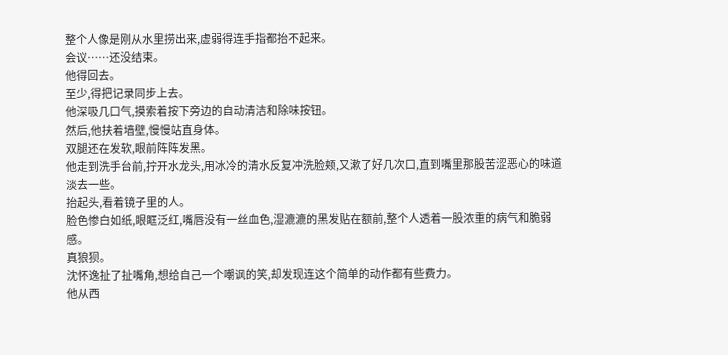整个人像是刚从水里捞出来,虚弱得连手指都抬不起来。
会议……还没结束。
他得回去。
至少,得把记录同步上去。
他深吸几口气,摸索着按下旁边的自动清洁和除味按钮。
然后,他扶着墙壁,慢慢站直身体。
双腿还在发软,眼前阵阵发黑。
他走到洗手台前,拧开水龙头,用冰冷的清水反复冲洗脸颊,又漱了好几次口,直到嘴里那股苦涩恶心的味道淡去一些。
抬起头,看着镜子里的人。
脸色惨白如纸,眼眶泛红,嘴唇没有一丝血色,湿漉漉的黑发贴在额前,整个人透着一股浓重的病气和脆弱感。
真狼狈。
沈怀逸扯了扯嘴角,想给自己一个嘲讽的笑,却发现连这个简单的动作都有些费力。
他从西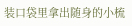装口袋里拿出随身的小梳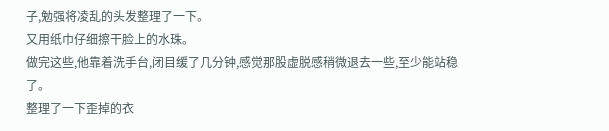子,勉强将凌乱的头发整理了一下。
又用纸巾仔细擦干脸上的水珠。
做完这些,他靠着洗手台,闭目缓了几分钟,感觉那股虚脱感稍微退去一些,至少能站稳了。
整理了一下歪掉的衣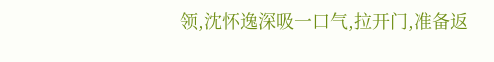领,沈怀逸深吸一口气,拉开门,准备返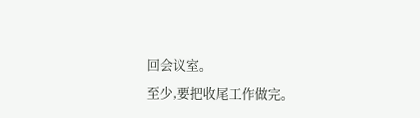回会议室。
至少,要把收尾工作做完。